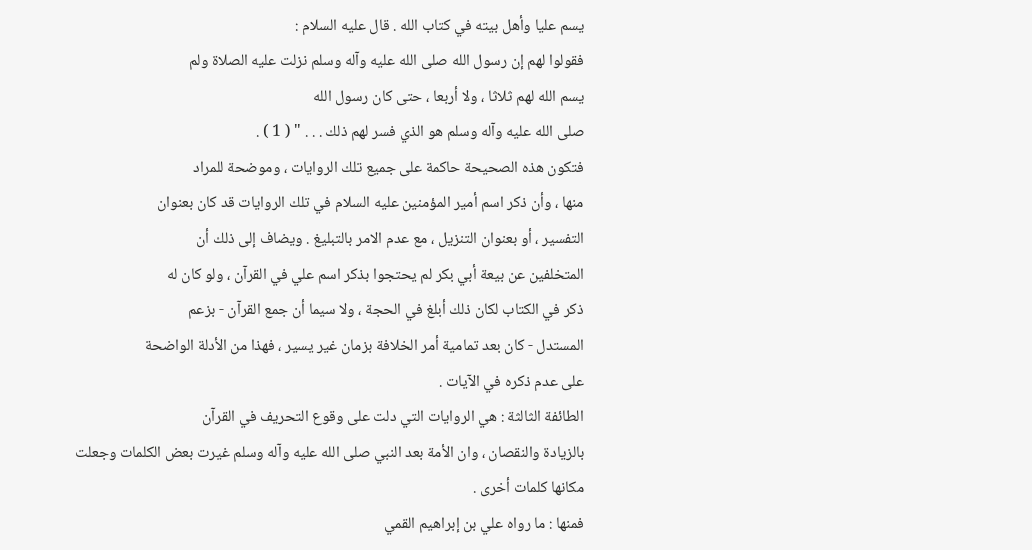يسم عليا وأهل بيته في كتاب الله . قال عليه السلام :
فقولوا لهم إن رسول الله صلى الله عليه وآله وسلم نزلت عليه الصلاة ولم
يسم الله لهم ثلاثا ، ولا أربعا ، حتى كان رسول الله
صلى الله عليه وآله وسلم هو الذي فسر لهم ذلك . . . " ( 1 ) .
فتكون هذه الصحيحة حاكمة على جميع تلك الروايات ، وموضحة للمراد
منها ، وأن ذكر اسم أمير المؤمنين عليه السلام في تلك الروايات قد كان بعنوان
التفسير ، أو بعنوان التنزيل ، مع عدم الامر بالتبليغ . ويضاف إلى ذلك أن
المتخلفين عن بيعة أبي بكر لم يحتجوا بذكر اسم علي في القرآن ، ولو كان له
ذكر في الكتاب لكان ذلك أبلغ في الحجة ، ولا سيما أن جمع القرآن - بزعم
المستدل - كان بعد تمامية أمر الخلافة بزمان غير يسير ، فهذا من الأدلة الواضحة
على عدم ذكره في الآيات .
الطائفة الثالثة : هي الروايات التي دلت على وقوع التحريف في القرآن
بالزيادة والنقصان ، وان الأمة بعد النبي صلى الله عليه وآله وسلم غيرت بعض الكلمات وجعلت
مكانها كلمات أخرى .
فمنها : ما رواه علي بن إبراهيم القمي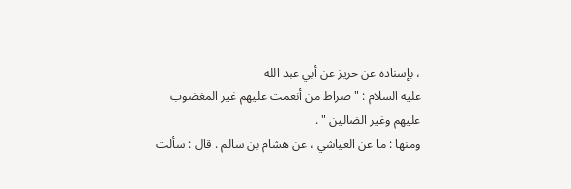، بإسناده عن حريز عن أبي عبد الله
عليه السلام : " صراط من أنعمت عليهم غير المغضوب عليهم وغير الضالين " .
ومنها : ما عن العياشي ، عن هشام بن سالم . قال : سألت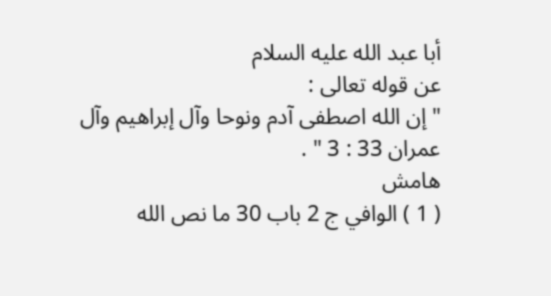أبا عبد الله عليه السلام
عن قوله تعالى :
" إن الله اصطفى آدم ونوحا وآل إبراهيم وآل
عمران 33 : 3 " .
هامش
( 1 ) الوافي ج 2 باب 30 ما نص الله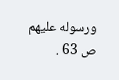ورسوله عليهم ص 63 .